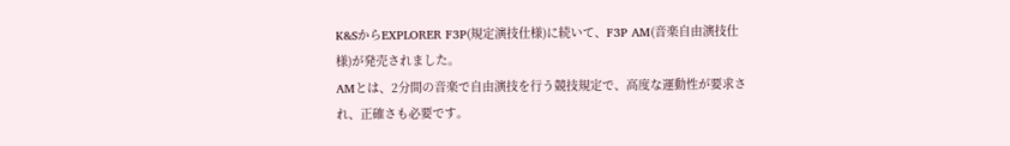K&SからEXPLORER F3P(規定演技仕様)に続いて、F3P AM(音楽自由演技仕様)が発売されました。
AMとは、2分間の音楽で自由演技を行う競技規定で、高度な運動性が要求され、正確さも必要です。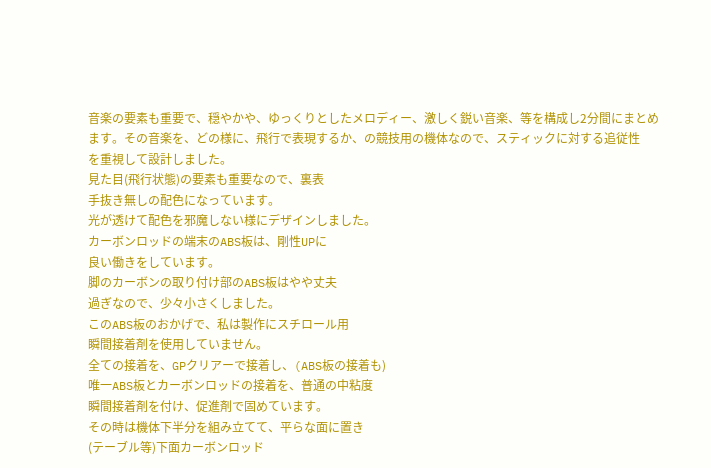音楽の要素も重要で、穏やかや、ゆっくりとしたメロディー、激しく鋭い音楽、等を構成し2分間にまとめ
ます。その音楽を、どの様に、飛行で表現するか、の競技用の機体なので、スティックに対する追従性
を重視して設計しました。
見た目(飛行状態)の要素も重要なので、裏表
手抜き無しの配色になっています。
光が透けて配色を邪魔しない様にデザインしました。
カーボンロッドの端末のABS板は、剛性UPに
良い働きをしています。
脚のカーボンの取り付け部のABS板はやや丈夫
過ぎなので、少々小さくしました。
このABS板のおかげで、私は製作にスチロール用
瞬間接着剤を使用していません。
全ての接着を、GPクリアーで接着し、(ABS板の接着も)
唯一ABS板とカーボンロッドの接着を、普通の中粘度
瞬間接着剤を付け、促進剤で固めています。
その時は機体下半分を組み立てて、平らな面に置き
(テーブル等)下面カーボンロッド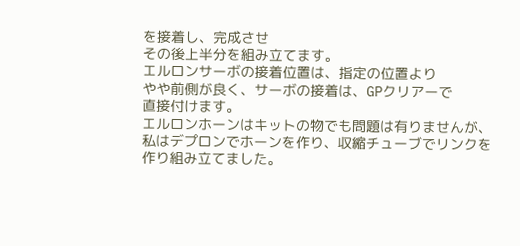を接着し、完成させ
その後上半分を組み立てます。
エルロンサーボの接着位置は、指定の位置より
やや前側が良く、サーボの接着は、GPクリアーで
直接付けます。
エルロンホーンはキットの物でも問題は有りませんが、
私はデプロンでホーンを作り、収縮チューブでリンクを
作り組み立てました。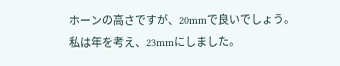ホーンの高さですが、20mmで良いでしょう。
私は年を考え、23mmにしました。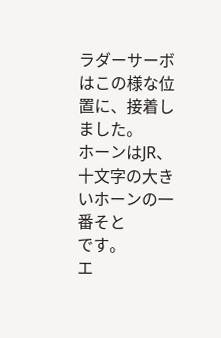ラダーサーボはこの様な位置に、接着しました。
ホーンはJR、十文字の大きいホーンの一番そと
です。
エ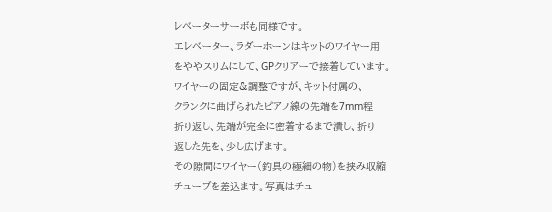レベーターサーボも同様です。
エレベーター、ラダーホーンはキットのワイヤー用
をややスリムにして、GPクリアーで接着しています。
ワイヤーの固定&調整ですが、キット付属の、
クランクに曲げられたピアノ線の先端を7mm程
折り返し、先端が完全に密着するまで潰し、折り
返した先を、少し広げます。
その隙間にワイヤー(釣具の極細の物)を挟み収縮
チューブを差込ます。写真はチュ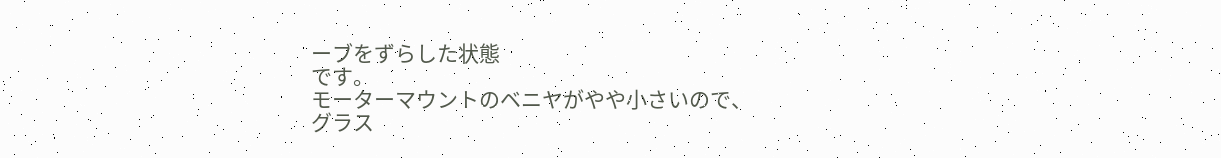ーブをずらした状態
です。
モーターマウントのベニヤがやや小さいので、
グラス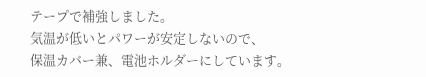テープで補強しました。
気温が低いとパワーが安定しないので、
保温カバー兼、電池ホルダーにしています。